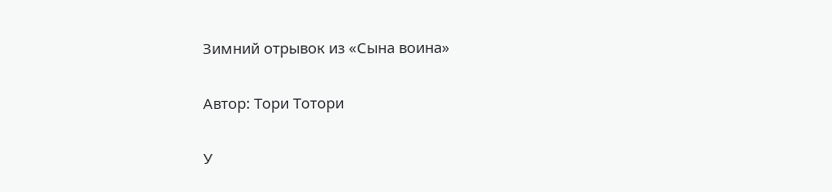Зимний отрывок из «Сына воина»

Автор: Тори Тотори

У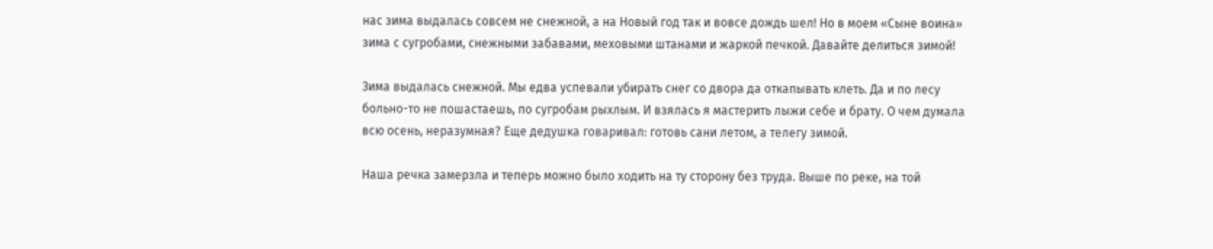нас зима выдалась совсем не снежной, а на Новый год так и вовсе дождь шел! Но в моем «Сыне воина» зима с сугробами, снежными забавами, меховыми штанами и жаркой печкой. Давайте делиться зимой!

Зима выдалась снежной. Мы едва успевали убирать снег со двора да откапывать клеть. Да и по лесу больно-то не пошастаешь, по сугробам рыхлым. И взялась я мастерить лыжи себе и брату. О чем думала всю осень, неразумная? Еще дедушка говаривал: готовь сани летом, а телегу зимой.

Наша речка замерзла и теперь можно было ходить на ту сторону без труда. Выше по реке, на той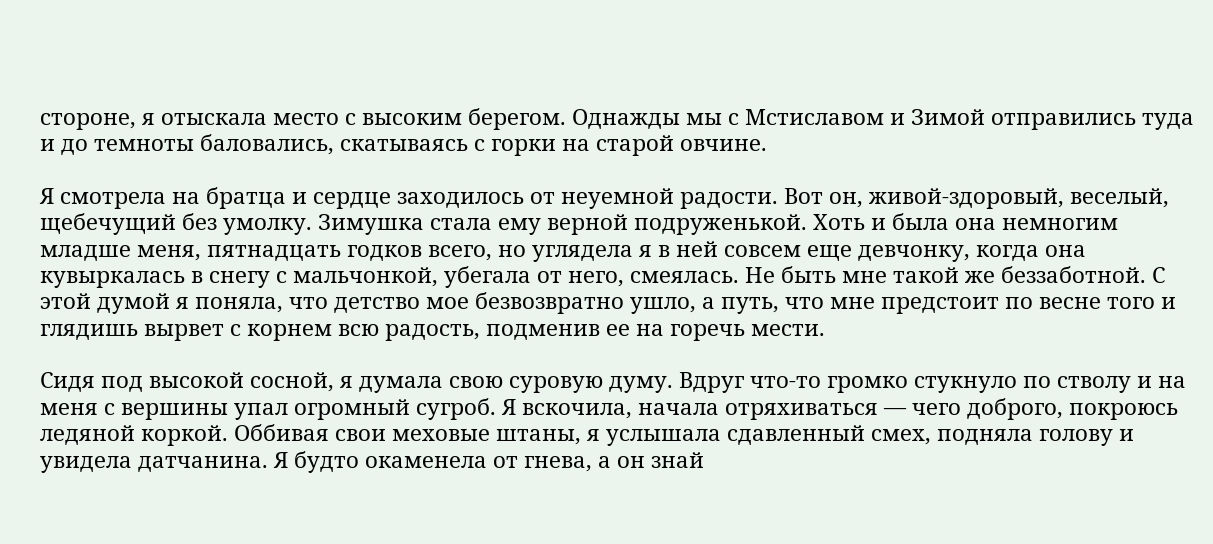стороне, я отыскала место с высоким берегом. Однажды мы с Мстиславом и Зимой отправились туда и до темноты баловались, скатываясь с горки на старой овчине.

Я смотрела на братца и сердце заходилось от неуемной радости. Вот он, живой-здоровый, веселый, щебечущий без умолку. Зимушка стала ему верной подруженькой. Хоть и была она немногим младше меня, пятнадцать годков всего, но углядела я в ней совсем еще девчонку, когда она кувыркалась в снегу с мальчонкой, убегала от него, смеялась. Не быть мне такой же беззаботной. С этой думой я поняла, что детство мое безвозвратно ушло, а путь, что мне предстоит по весне того и глядишь вырвет с корнем всю радость, подменив ее на горечь мести.

Сидя под высокой сосной, я думала свою суровую думу. Вдруг что-то громко стукнуло по стволу и на меня с вершины упал огромный сугроб. Я вскочила, начала отряхиваться — чего доброго, покроюсь ледяной коркой. Оббивая свои меховые штаны, я услышала сдавленный смех, подняла голову и увидела датчанина. Я будто окаменела от гнева, а он знай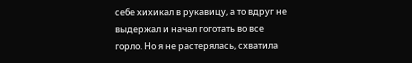себе хихикал в рукавицу, а то вдруг не выдержал и начал гоготать во все горло. Но я не растерялась, схватила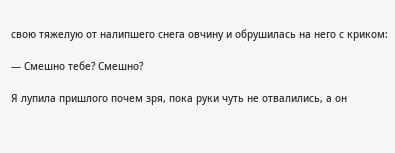свою тяжелую от налипшего снега овчину и обрушилась на него с криком:

— Смешно тебе? Смешно?

Я лупила пришлого почем зря, пока руки чуть не отвалились, а он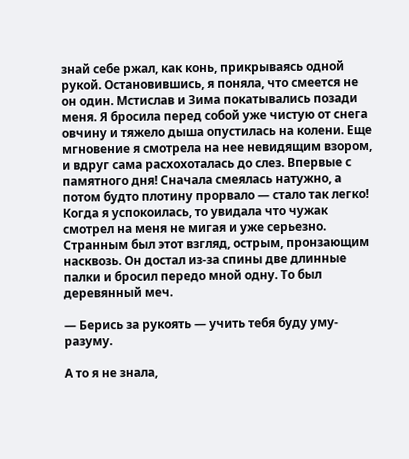знай себе ржал, как конь, прикрываясь одной рукой. Остановившись, я поняла, что смеется не он один. Мстислав и Зима покатывались позади меня. Я бросила перед собой уже чистую от снега овчину и тяжело дыша опустилась на колени. Еще мгновение я смотрела на нее невидящим взором, и вдруг сама расхохоталась до слез. Впервые с памятного дня! Сначала смеялась натужно, а потом будто плотину прорвало — стало так легко! Когда я успокоилась, то увидала что чужак смотрел на меня не мигая и уже серьезно. Странным был этот взгляд, острым, пронзающим насквозь. Он достал из-за спины две длинные палки и бросил передо мной одну. То был деревянный меч.

— Берись за рукоять — учить тебя буду уму-разуму.

А то я не знала,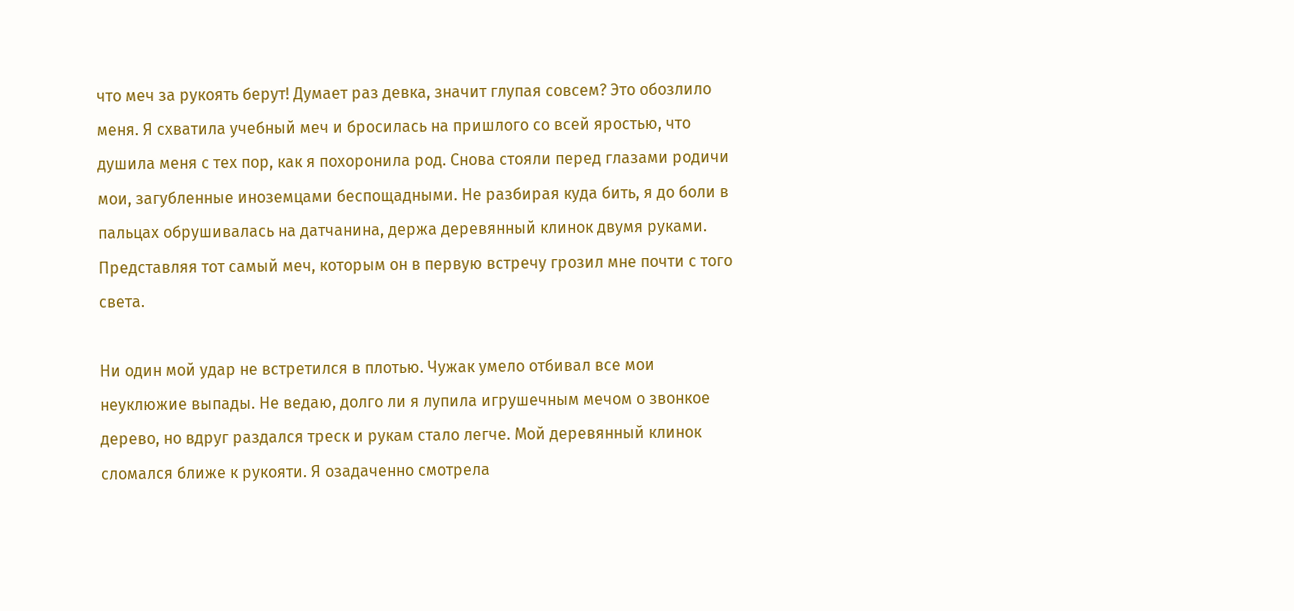что меч за рукоять берут! Думает раз девка, значит глупая совсем? Это обозлило меня. Я схватила учебный меч и бросилась на пришлого со всей яростью, что душила меня с тех пор, как я похоронила род. Снова стояли перед глазами родичи мои, загубленные иноземцами беспощадными. Не разбирая куда бить, я до боли в пальцах обрушивалась на датчанина, держа деревянный клинок двумя руками. Представляя тот самый меч, которым он в первую встречу грозил мне почти с того света.

Ни один мой удар не встретился в плотью. Чужак умело отбивал все мои неуклюжие выпады. Не ведаю, долго ли я лупила игрушечным мечом о звонкое дерево, но вдруг раздался треск и рукам стало легче. Мой деревянный клинок сломался ближе к рукояти. Я озадаченно смотрела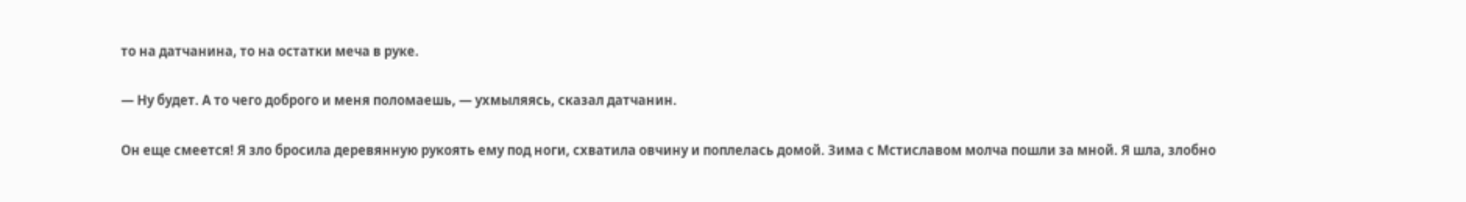то на датчанина, то на остатки меча в руке.

— Ну будет. А то чего доброго и меня поломаешь, — ухмыляясь, сказал датчанин.

Он еще смеется! Я зло бросила деревянную рукоять ему под ноги, схватила овчину и поплелась домой. Зима с Мстиславом молча пошли за мной. Я шла, злобно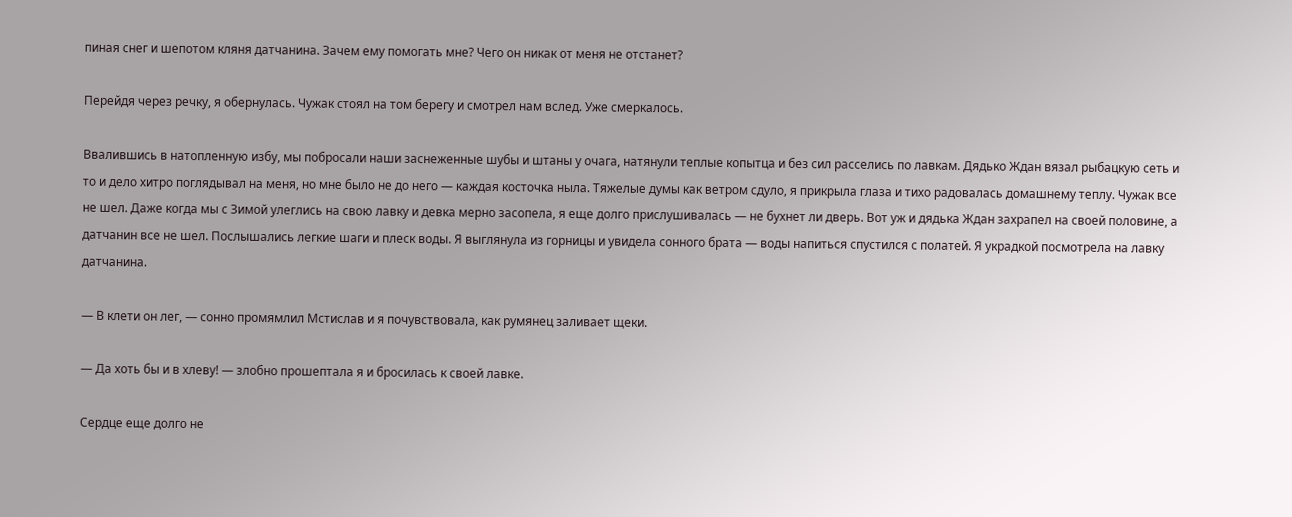пиная снег и шепотом кляня датчанина. Зачем ему помогать мне? Чего он никак от меня не отстанет?

Перейдя через речку, я обернулась. Чужак стоял на том берегу и смотрел нам вслед. Уже смеркалось.

Ввалившись в натопленную избу, мы побросали наши заснеженные шубы и штаны у очага, натянули теплые копытца и без сил расселись по лавкам. Дядько Ждан вязал рыбацкую сеть и то и дело хитро поглядывал на меня, но мне было не до него — каждая косточка ныла. Тяжелые думы как ветром сдуло, я прикрыла глаза и тихо радовалась домашнему теплу. Чужак все не шел. Даже когда мы с Зимой улеглись на свою лавку и девка мерно засопела, я еще долго прислушивалась — не бухнет ли дверь. Вот уж и дядька Ждан захрапел на своей половине, а датчанин все не шел. Послышались легкие шаги и плеск воды. Я выглянула из горницы и увидела сонного брата — воды напиться спустился с полатей. Я украдкой посмотрела на лавку датчанина.

— В клети он лег, — сонно промямлил Мстислав и я почувствовала, как румянец заливает щеки.

— Да хоть бы и в хлеву! — злобно прошептала я и бросилась к своей лавке.

Сердце еще долго не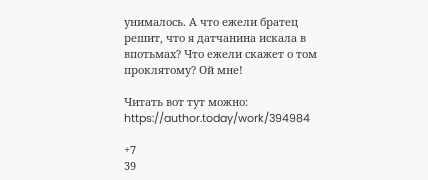унималось. А что ежели братец решит, что я датчанина искала в впотьмах? Что ежели скажет о том проклятому? Ой мне!

Читать вот тут можно: https://author.today/work/394984

+7
39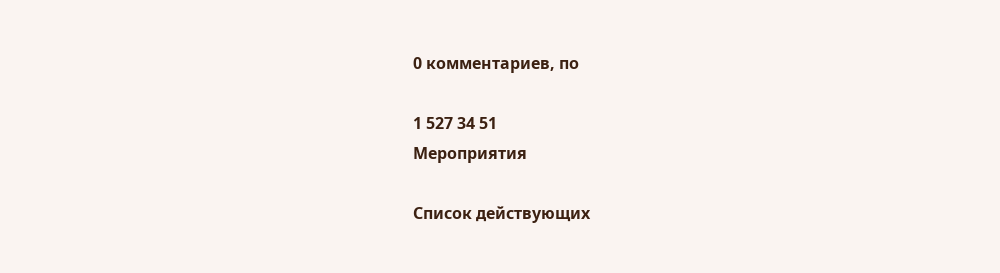0 комментариев, по

1 527 34 51
Мероприятия

Список действующих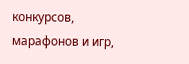конкурсов, марафонов и игр,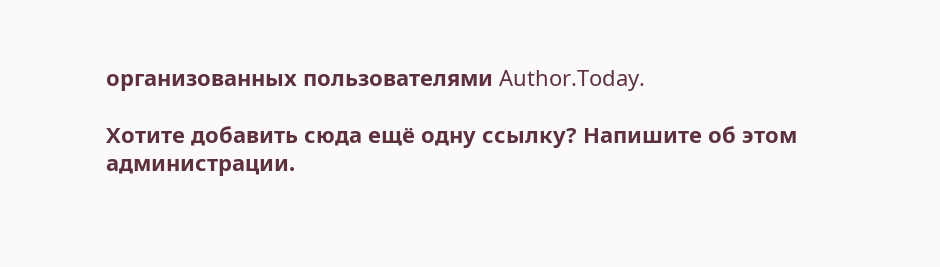организованных пользователями Author.Today.

Хотите добавить сюда ещё одну ссылку? Напишите об этом администрации.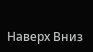Наверх Вниз